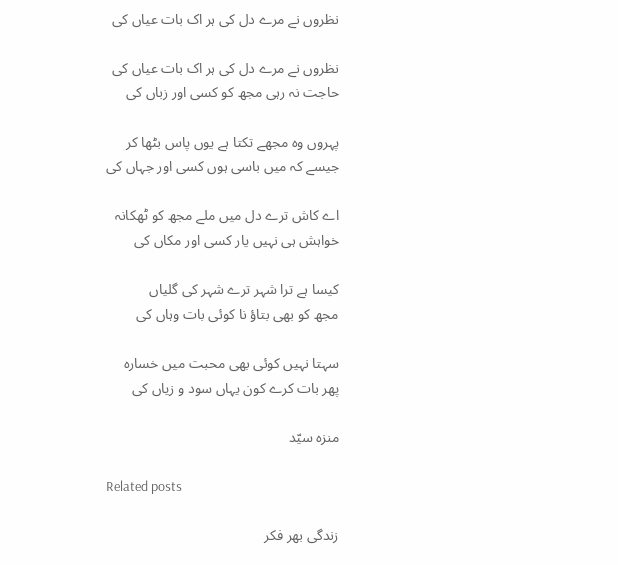نظروں نے مرے دل کی ہر اک بات عیاں کی

نظروں نے مرے دل کی ہر اک بات عیاں کی
حاجت نہ رہی مجھ کو کسی اور زباں کی

پہروں وہ مجھے تکتا ہے یوں پاس بٹھا کر
جیسے کہ میں باسی ہوں کسی اور جہاں کی

اے کاش ترے دل میں ملے مجھ کو ٹھکانہ
خواہش ہی نہیں یار کسی اور مکاں کی

کیسا ہے ترا شہر ترے شہر کی گلیاں
مجھ کو بھی بتاؤ نا کوئی بات وہاں کی

سہتا نہیں کوئی بھی محبت میں خسارہ
پھر بات کرے کون یہاں سود و زیاں کی

منزہ سیّد

Related posts

زندگی بھر فکر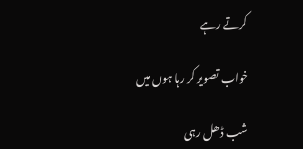کرتے رہے

خواب تصویر کر رہا ہوں میں

شب ڈھل رہی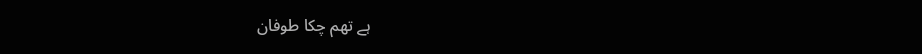ہے تھم چکا طوفان